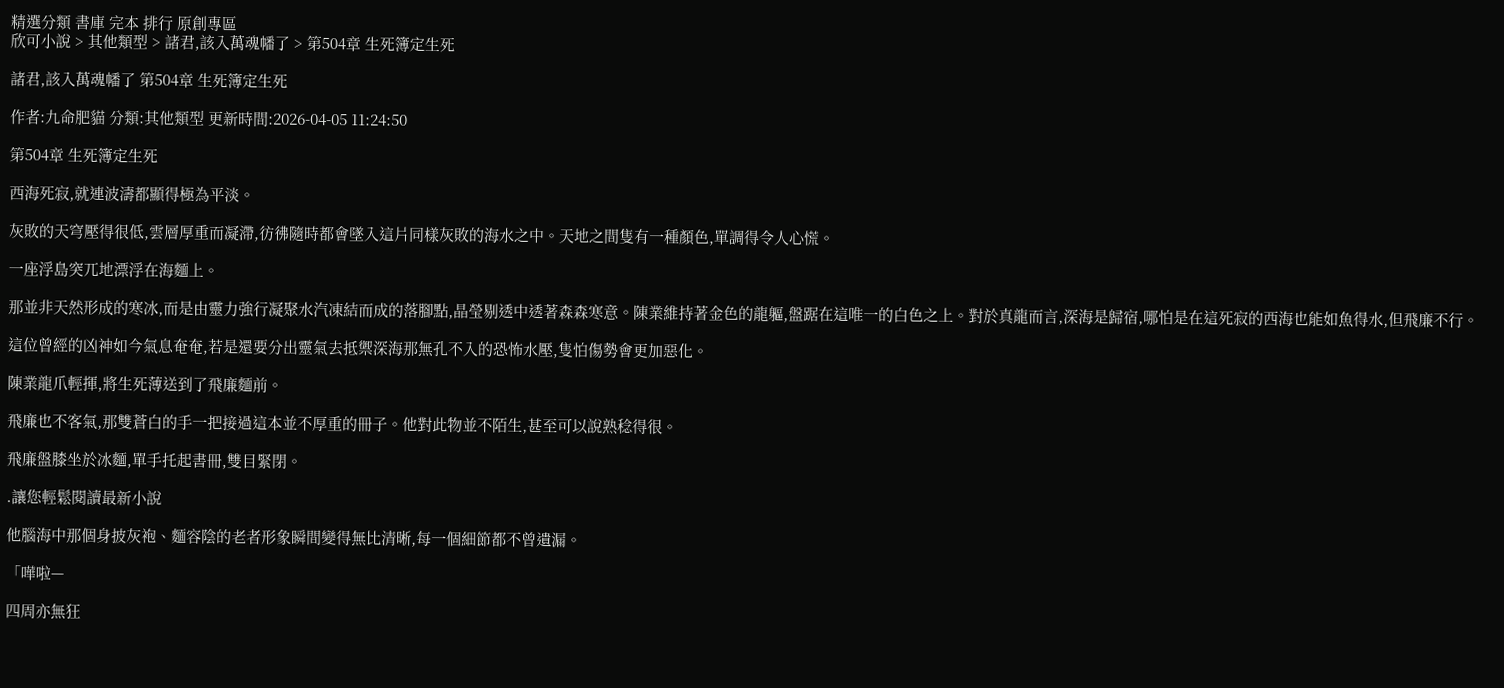精選分類 書庫 完本 排行 原創專區
欣可小說 > 其他類型 > 諸君,該入萬魂幡了 > 第504章 生死簿定生死

諸君,該入萬魂幡了 第504章 生死簿定生死

作者:九命肥貓 分類:其他類型 更新時間:2026-04-05 11:24:50

第504章 生死簿定生死

西海死寂,就連波濤都顯得極為平淡。

灰敗的天穹壓得很低,雲層厚重而凝滯,彷彿隨時都會墜入這片同樣灰敗的海水之中。天地之間隻有一種顏色,單調得令人心慌。

一座浮島突兀地漂浮在海麵上。

那並非天然形成的寒冰,而是由靈力強行凝聚水汽凍結而成的落腳點,晶瑩剔透中透著森森寒意。陳業維持著金色的龍軀,盤踞在這唯一的白色之上。對於真龍而言,深海是歸宿,哪怕是在這死寂的西海也能如魚得水,但飛廉不行。

這位曾經的凶神如今氣息奄奄,若是還要分出靈氣去抵禦深海那無孔不入的恐怖水壓,隻怕傷勢會更加惡化。

陳業龍爪輕揮,將生死薄送到了飛廉麵前。

飛廉也不客氣,那雙蒼白的手一把接過這本並不厚重的冊子。他對此物並不陌生,甚至可以說熟稔得很。

飛廉盤膝坐於冰麵,單手托起書冊,雙目緊閉。

.讓您輕鬆閱讀最新小說

他腦海中那個身披灰袍、麵容陰的老者形象瞬間變得無比清晰,每一個細節都不曾遺漏。

「嘩啦—

四周亦無狂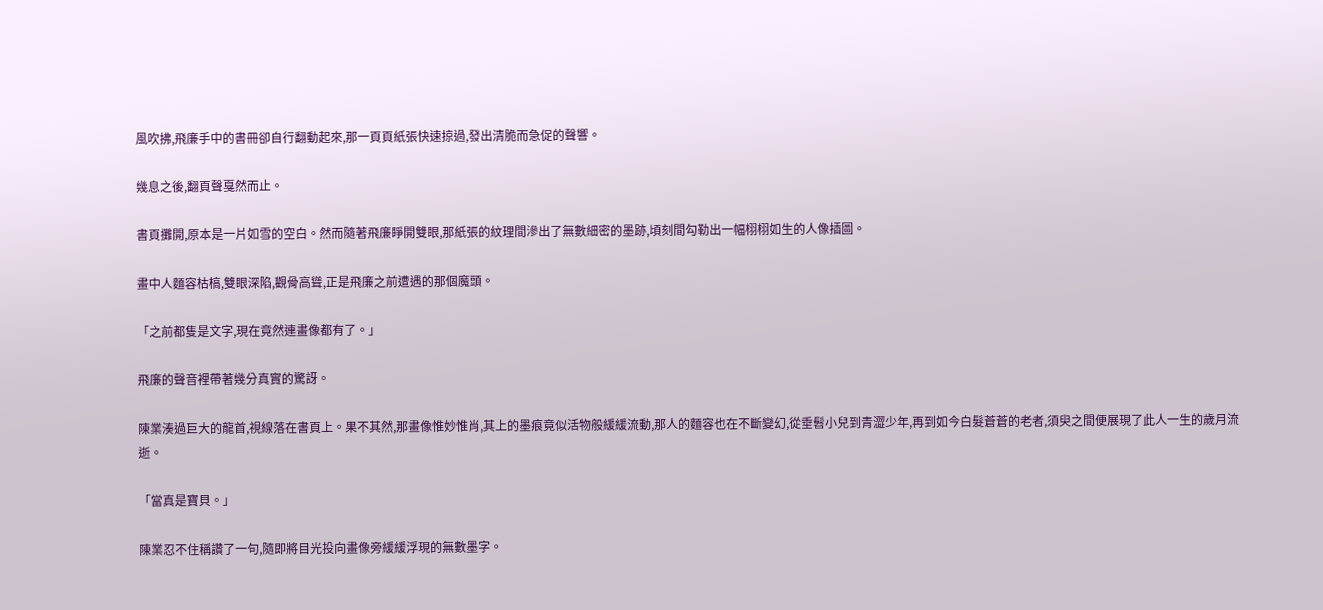風吹拂,飛廉手中的書冊卻自行翻動起來,那一頁頁紙張快速掠過,發出清脆而急促的聲響。

幾息之後,翻頁聲戛然而止。

書頁攤開,原本是一片如雪的空白。然而隨著飛廉睜開雙眼,那紙張的紋理間滲出了無數細密的墨跡,頃刻間勾勒出一幅栩栩如生的人像插圖。

畫中人麵容枯槁,雙眼深陷,觀骨高聳,正是飛廉之前遭遇的那個魔頭。

「之前都隻是文字,現在竟然連畫像都有了。」

飛廉的聲音裡帶著幾分真實的驚訝。

陳業湊過巨大的龍首,視線落在書頁上。果不其然,那畫像惟妙惟肖,其上的墨痕竟似活物般緩緩流動,那人的麵容也在不斷變幻,從垂髫小兒到青澀少年,再到如今白髮蒼蒼的老者,須臾之間便展現了此人一生的歲月流逝。

「當真是寶貝。」

陳業忍不住稱讚了一句,隨即將目光投向畫像旁緩緩浮現的無數墨字。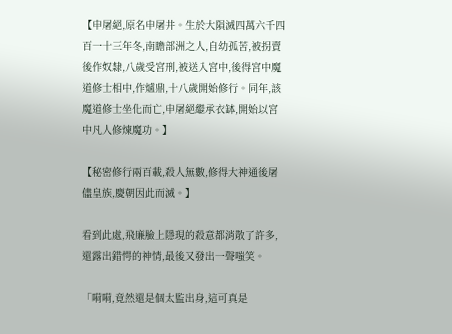【申屠絕,原名申屠井。生於大隕滅四萬六千四百一十三年冬,南瞻部洲之人,自幼孤苦,被拐賣後作奴隸,八歲受宮刑,被送入宮中,後得宮中魔道修士相中,作爐鼎,十八歲開始修行。同年,該魔道修士坐化而亡,申屠絕繼承衣缽,開始以宮中凡人修煉魔功。】

【秘密修行兩百載,殺人無數,修得大神通後屠儘皇族,慶朝因此而滅。】

看到此處,飛廉臉上隱現的殺意都消散了許多,還露出錯愕的神情,最後又發出一聲嗤笑。

「嗬嗬,竟然還是個太監出身,這可真是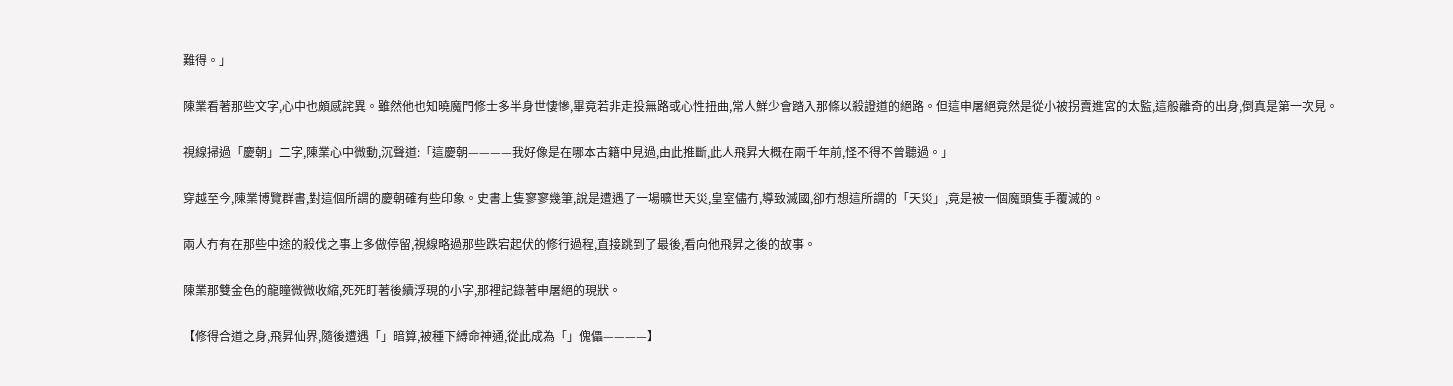難得。」

陳業看著那些文字,心中也頗感詫異。雖然他也知曉魔門修士多半身世悽慘,畢竟若非走投無路或心性扭曲,常人鮮少會踏入那條以殺證道的絕路。但這申屠絕竟然是從小被拐賣進宮的太監,這般離奇的出身,倒真是第一次見。

視線掃過「慶朝」二字,陳業心中微動,沉聲道:「這慶朝————我好像是在哪本古籍中見過,由此推斷,此人飛昇大概在兩千年前,怪不得不曾聽過。」

穿越至今,陳業博覽群書,對這個所謂的慶朝確有些印象。史書上隻寥寥幾筆,說是遭遇了一場曠世天災,皇室儘冇,導致滅國,卻冇想這所謂的「天災」,竟是被一個魔頭隻手覆滅的。

兩人冇有在那些中途的殺伐之事上多做停留,視線略過那些跌宕起伏的修行過程,直接跳到了最後,看向他飛昇之後的故事。

陳業那雙金色的龍瞳微微收縮,死死盯著後續浮現的小字,那裡記錄著申屠絕的現狀。

【修得合道之身,飛昇仙界,隨後遭遇「」暗算,被種下縛命神通,從此成為「」傀儡————】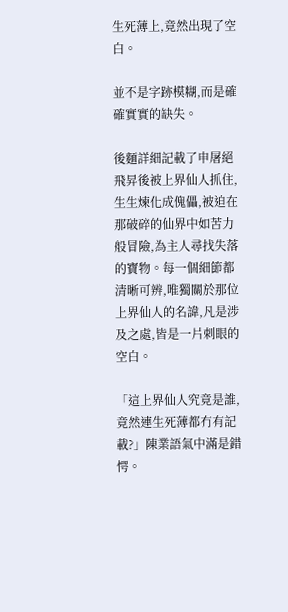生死薄上,竟然出現了空白。

並不是字跡模糊,而是確確實實的缺失。

後麵詳細記載了申屠絕飛昇後被上界仙人抓住,生生煉化成傀儡,被迫在那破碎的仙界中如苦力般冒險,為主人尋找失落的寶物。每一個細節都清晰可辨,唯獨關於那位上界仙人的名諱,凡是涉及之處,皆是一片刺眼的空白。

「這上界仙人究竟是誰,竟然連生死薄都冇有記載?」陳業語氣中滿是錯愕。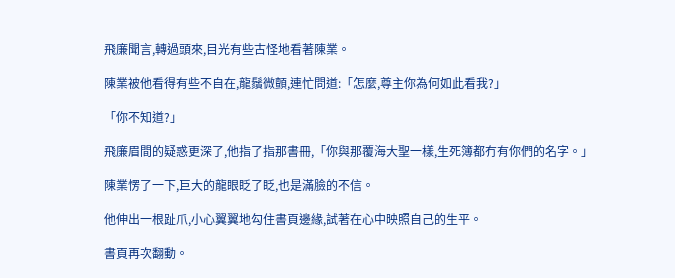飛廉聞言,轉過頭來,目光有些古怪地看著陳業。

陳業被他看得有些不自在,龍鬚微顫,連忙問道:「怎麼,尊主你為何如此看我?」

「你不知道?」

飛廉眉間的疑惑更深了,他指了指那書冊,「你與那覆海大聖一樣,生死簿都冇有你們的名字。」

陳業愣了一下,巨大的龍眼眨了眨,也是滿臉的不信。

他伸出一根趾爪,小心翼翼地勾住書頁邊緣,試著在心中映照自己的生平。

書頁再次翻動。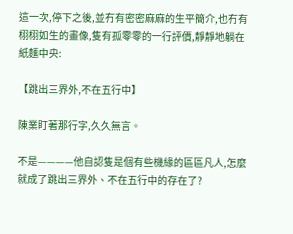這一次,停下之後,並冇有密密麻麻的生平簡介,也冇有栩栩如生的畫像,隻有孤零零的一行評價,靜靜地躺在紙麵中央:

【跳出三界外,不在五行中】

陳業盯著那行字,久久無言。

不是————他自認隻是個有些機緣的區區凡人,怎麼就成了跳出三界外、不在五行中的存在了?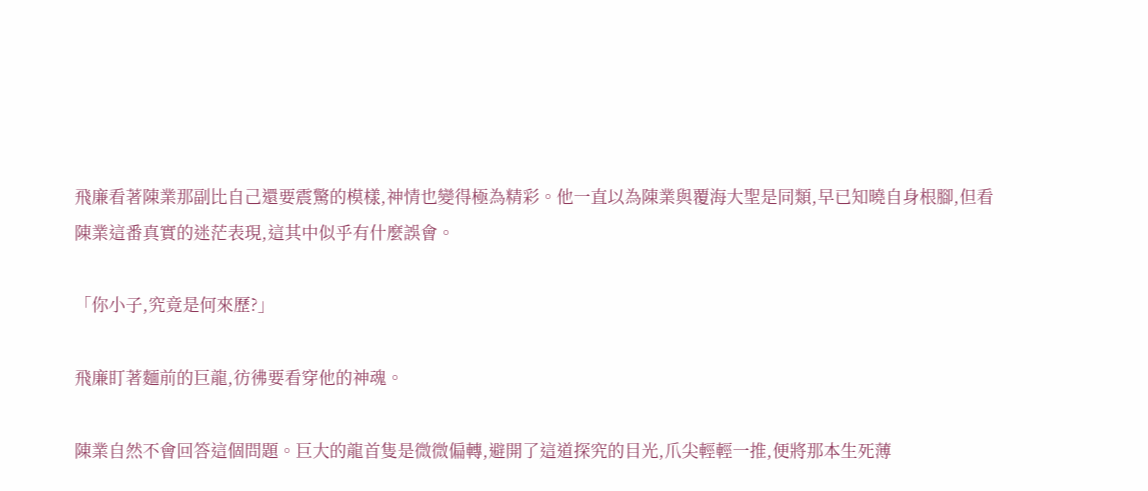飛廉看著陳業那副比自己還要震驚的模樣,神情也變得極為精彩。他一直以為陳業與覆海大聖是同類,早已知曉自身根腳,但看陳業這番真實的迷茫表現,這其中似乎有什麼誤會。

「你小子,究竟是何來歷?」

飛廉盯著麵前的巨龍,彷彿要看穿他的神魂。

陳業自然不會回答這個問題。巨大的龍首隻是微微偏轉,避開了這道探究的目光,爪尖輕輕一推,便將那本生死薄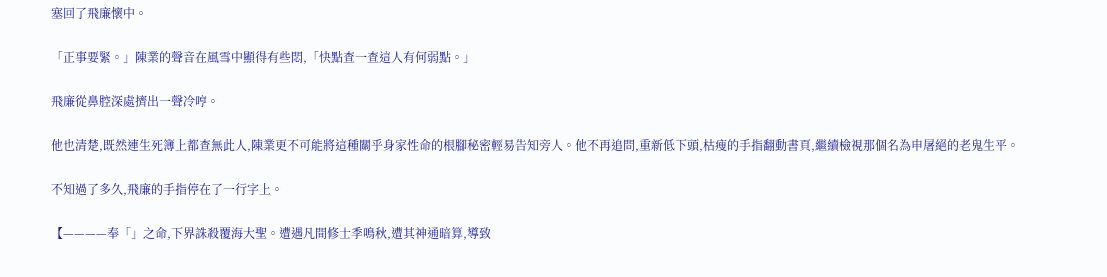塞回了飛廉懷中。

「正事要緊。」陳業的聲音在風雪中顯得有些悶,「快點查一查這人有何弱點。」

飛廉從鼻腔深處擠出一聲冷哼。

他也清楚,既然連生死簿上都查無此人,陳業更不可能將這種關乎身家性命的根腳秘密輕易告知旁人。他不再追問,重新低下頭,枯瘦的手指翻動書頁,繼續檢視那個名為申屠絕的老鬼生平。

不知過了多久,飛廉的手指停在了一行字上。

【————奉「」之命,下界誅殺覆海大聖。遭遇凡間修士季鳴秋,遭其神通暗算,導致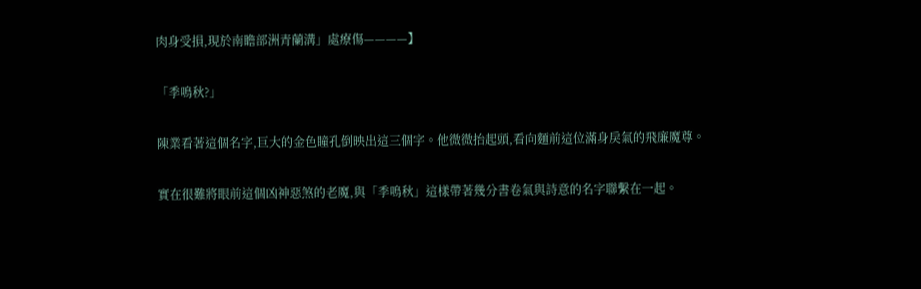肉身受損,現於南瞻部洲青蘭溝」處療傷————】

「季鳴秋?」

陳業看著這個名字,巨大的金色瞳孔倒映出這三個字。他微微抬起頭,看向麵前這位滿身戾氣的飛廉魔尊。

實在很難將眼前這個凶神惡煞的老魔,與「季鳴秋」這樣帶著幾分書卷氣與詩意的名字聯繫在一起。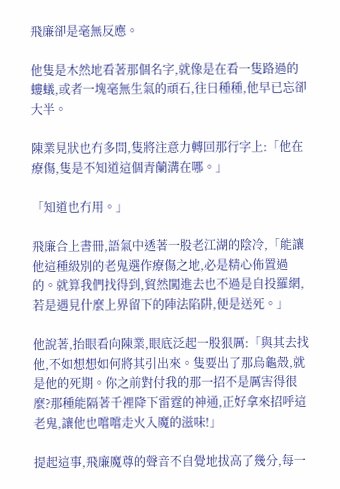飛廉卻是毫無反應。

他隻是木然地看著那個名字,就像是在看一隻路過的螻蟻,或者一塊毫無生氣的頑石,往日種種,他早已忘卻大半。

陳業見狀也冇多問,隻將注意力轉回那行字上:「他在療傷,隻是不知道這個青蘭溝在哪。」

「知道也冇用。」

飛廉合上書冊,語氣中透著一股老江湖的陰冷,「能讓他這種級別的老鬼選作療傷之地,必是精心佈置過的。就算我們找得到,貿然闖進去也不過是自投羅網,若是遇見什麼上界留下的陣法陷阱,便是送死。」

他說著,抬眼看向陳業,眼底泛起一股狠厲:「與其去找他,不如想想如何將其引出來。隻要出了那烏龜殼,就是他的死期。你之前對付我的那一招不是厲害得很麼?那種能隔著千裡降下雷霆的神通,正好拿來招呼這老鬼,讓他也嚐嚐走火入魔的滋味!」

提起這事,飛廉魔尊的聲音不自覺地拔高了幾分,每一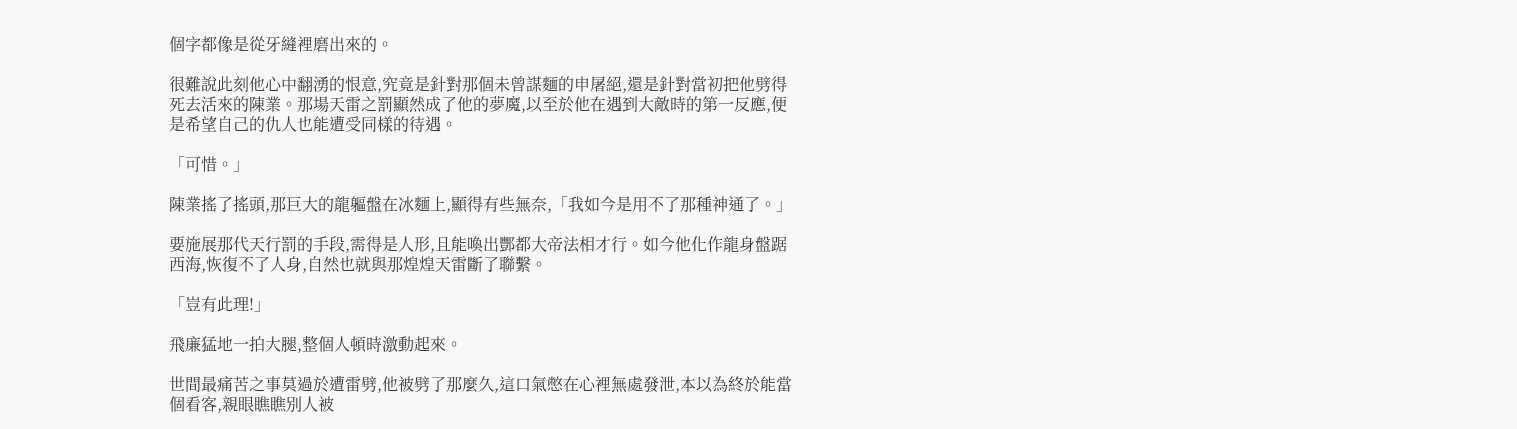個字都像是從牙縫裡磨出來的。

很難說此刻他心中翻湧的恨意,究竟是針對那個未曾謀麵的申屠絕,還是針對當初把他劈得死去活來的陳業。那場天雷之罰顯然成了他的夢魔,以至於他在遇到大敵時的第一反應,便是希望自己的仇人也能遭受同樣的待遇。

「可惜。」

陳業搖了搖頭,那巨大的龍軀盤在冰麵上,顯得有些無奈,「我如今是用不了那種神通了。」

要施展那代天行罰的手段,需得是人形,且能喚出酆都大帝法相才行。如今他化作龍身盤踞西海,恢復不了人身,自然也就與那煌煌天雷斷了聯繫。

「豈有此理!」

飛廉猛地一拍大腿,整個人頓時激動起來。

世間最痛苦之事莫過於遭雷劈,他被劈了那麼久,這口氣憋在心裡無處發泄,本以為終於能當個看客,親眼瞧瞧別人被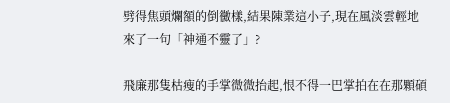劈得焦頭爛額的倒黴樣,結果陳業這小子,現在風淡雲輕地來了一句「神通不靈了」?

飛廉那隻枯瘦的手掌微微抬起,恨不得一巴掌拍在在那顆碩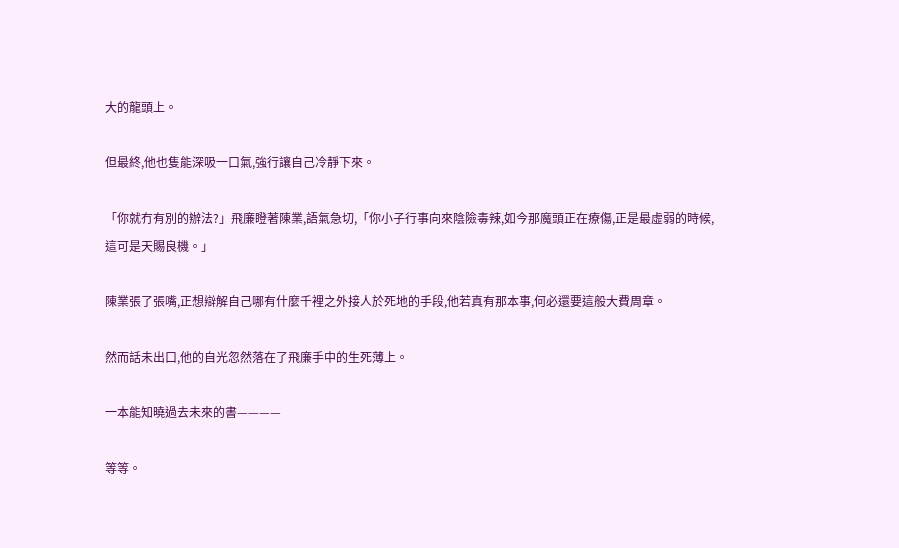大的龍頭上。

但最終,他也隻能深吸一口氣,強行讓自己冷靜下來。

「你就冇有別的辦法?」飛廉瞪著陳業,語氣急切,「你小子行事向來陰險毒辣,如今那魔頭正在療傷,正是最虛弱的時候,這可是天賜良機。」

陳業張了張嘴,正想辯解自己哪有什麼千裡之外接人於死地的手段,他若真有那本事,何必還要這般大費周章。

然而話未出口,他的自光忽然落在了飛廉手中的生死薄上。

一本能知曉過去未來的書————

等等。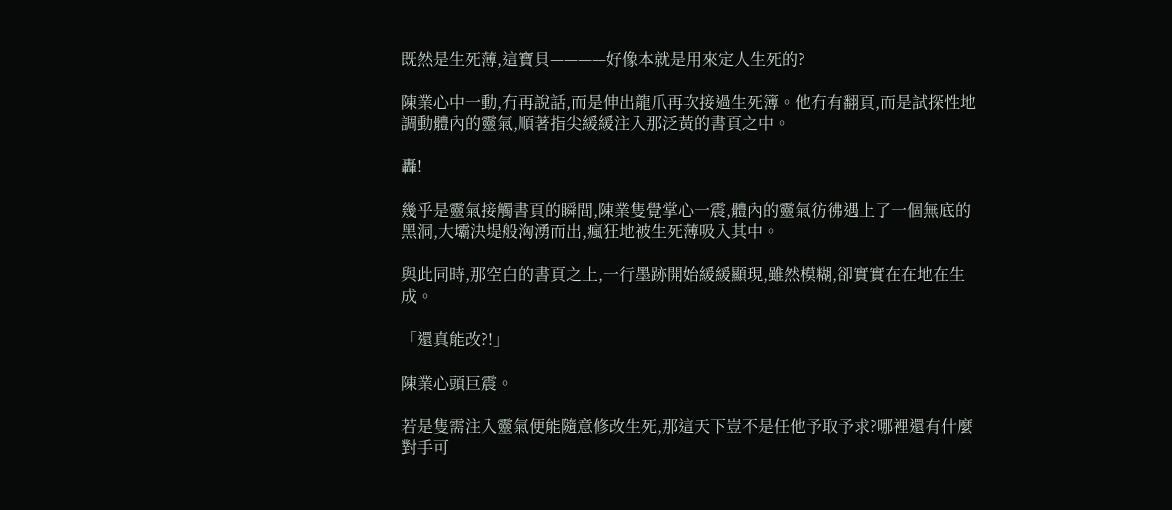既然是生死薄,這寶貝————好像本就是用來定人生死的?

陳業心中一動,冇再說話,而是伸出龍爪再次接過生死簿。他冇有翻頁,而是試探性地調動體內的靈氣,順著指尖緩緩注入那泛黃的書頁之中。

轟!

幾乎是靈氣接觸書頁的瞬間,陳業隻覺掌心一震,體內的靈氣彷彿遇上了一個無底的黑洞,大壩決堤般洶湧而出,瘋狂地被生死薄吸入其中。

與此同時,那空白的書頁之上,一行墨跡開始緩緩顯現,雖然模糊,卻實實在在地在生成。

「還真能改?!」

陳業心頭巨震。

若是隻需注入靈氣便能隨意修改生死,那這天下豈不是任他予取予求?哪裡還有什麼對手可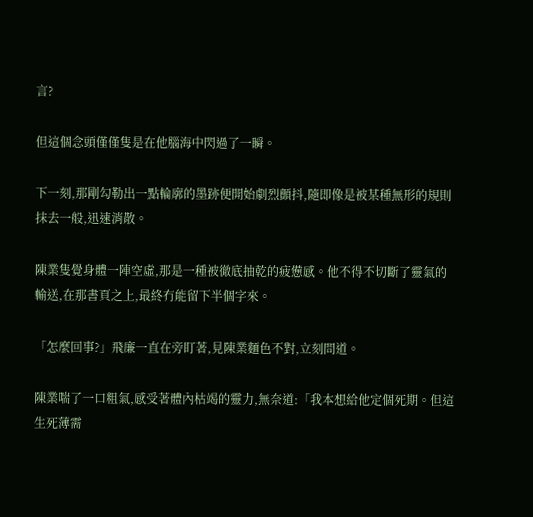言?

但這個念頭僅僅隻是在他腦海中閃過了一瞬。

下一刻,那剛勾勒出一點輪廓的墨跡便開始劇烈顫抖,隨即像是被某種無形的規則抹去一般,迅速消散。

陳業隻覺身體一陣空虛,那是一種被徹底抽乾的疲憊感。他不得不切斷了靈氣的輸送,在那書頁之上,最終冇能留下半個字來。

「怎麼回事?」飛廉一直在旁盯著,見陳業麵色不對,立刻問道。

陳業喘了一口粗氣,感受著體內枯竭的靈力,無奈道:「我本想給他定個死期。但這生死薄需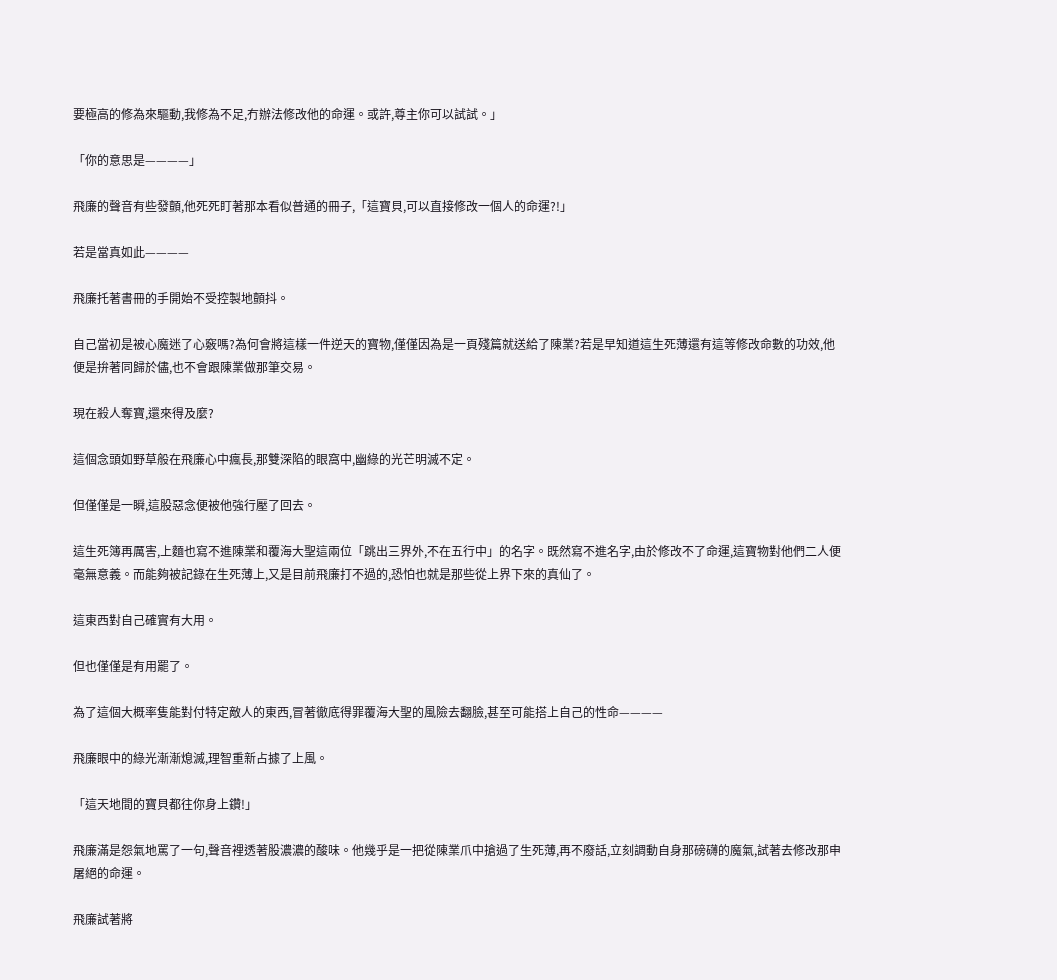要極高的修為來驅動,我修為不足,冇辦法修改他的命運。或許,尊主你可以試試。」

「你的意思是————」

飛廉的聲音有些發顫,他死死盯著那本看似普通的冊子,「這寶貝,可以直接修改一個人的命運?!」

若是當真如此————

飛廉托著書冊的手開始不受控製地顫抖。

自己當初是被心魔迷了心竅嗎?為何會將這樣一件逆天的寶物,僅僅因為是一頁殘篇就送給了陳業?若是早知道這生死薄還有這等修改命數的功效,他便是拚著同歸於儘,也不會跟陳業做那筆交易。

現在殺人奪寶,還來得及麼?

這個念頭如野草般在飛廉心中瘋長,那雙深陷的眼窩中,幽綠的光芒明滅不定。

但僅僅是一瞬,這股惡念便被他強行壓了回去。

這生死簿再厲害,上麵也寫不進陳業和覆海大聖這兩位「跳出三界外,不在五行中」的名字。既然寫不進名字,由於修改不了命運,這寶物對他們二人便毫無意義。而能夠被記錄在生死薄上,又是目前飛廉打不過的,恐怕也就是那些從上界下來的真仙了。

這東西對自己確實有大用。

但也僅僅是有用罷了。

為了這個大概率隻能對付特定敵人的東西,冒著徹底得罪覆海大聖的風險去翻臉,甚至可能搭上自己的性命————

飛廉眼中的綠光漸漸熄滅,理智重新占據了上風。

「這天地間的寶貝都往你身上鑽!」

飛廉滿是怨氣地罵了一句,聲音裡透著股濃濃的酸味。他幾乎是一把從陳業爪中搶過了生死薄,再不廢話,立刻調動自身那磅礴的魔氣,試著去修改那申屠絕的命運。

飛廉試著將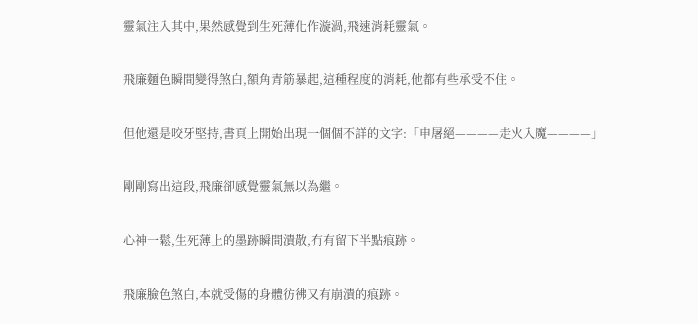靈氣注入其中,果然感覺到生死薄化作漩渦,飛速消耗靈氣。

飛廉麵色瞬間變得煞白,額角青筋暴起,這種程度的消耗,他都有些承受不住。

但他還是咬牙堅持,書頁上開始出現一個個不詳的文字:「申屠絕————走火入魔————」

剛剛寫出這段,飛廉卻感覺靈氣無以為繼。

心神一鬆,生死薄上的墨跡瞬間潰散,冇有留下半點痕跡。

飛廉臉色煞白,本就受傷的身體彷彿又有崩潰的痕跡。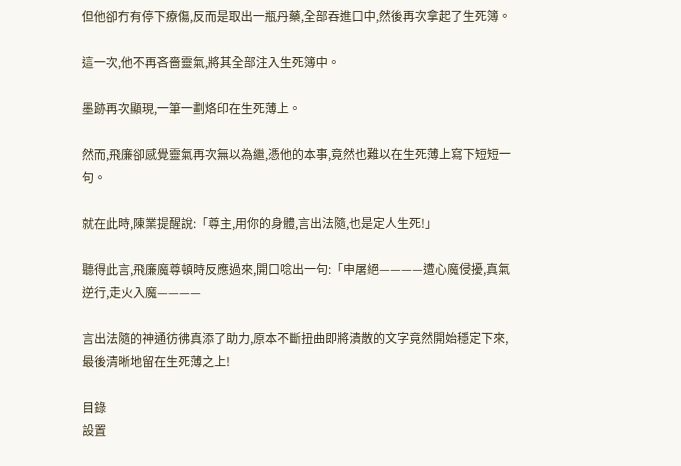但他卻冇有停下療傷,反而是取出一瓶丹藥,全部吞進口中,然後再次拿起了生死簿。

這一次,他不再吝嗇靈氣,將其全部注入生死簿中。

墨跡再次顯現,一筆一劃烙印在生死薄上。

然而,飛廉卻感覺靈氣再次無以為繼,憑他的本事,竟然也難以在生死薄上寫下短短一句。

就在此時,陳業提醒說:「尊主,用你的身體,言出法隨,也是定人生死!」

聽得此言,飛廉魔尊頓時反應過來,開口唸出一句:「申屠絕————遭心魔侵擾,真氣逆行,走火入魔————

言出法隨的神通彷彿真添了助力,原本不斷扭曲即將潰散的文字竟然開始穩定下來,最後清晰地留在生死薄之上!

目錄
設置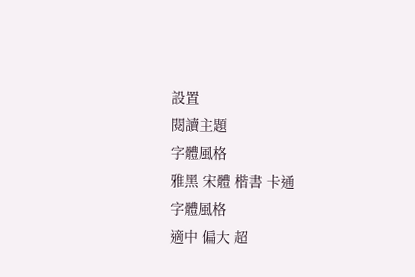設置
閱讀主題
字體風格
雅黑 宋體 楷書 卡通
字體風格
適中 偏大 超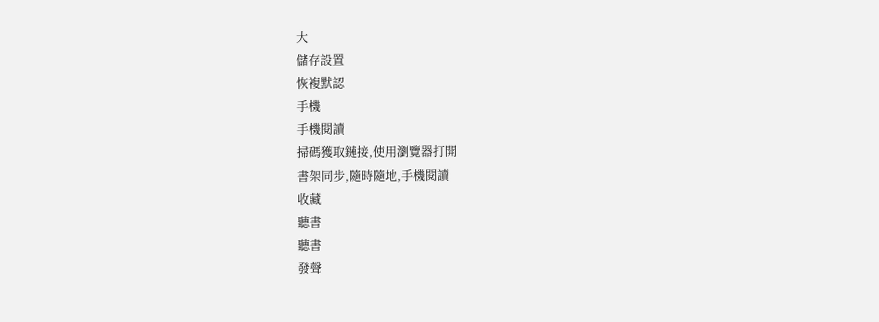大
儲存設置
恢複默認
手機
手機閱讀
掃碼獲取鏈接,使用瀏覽器打開
書架同步,隨時隨地,手機閱讀
收藏
聽書
聽書
發聲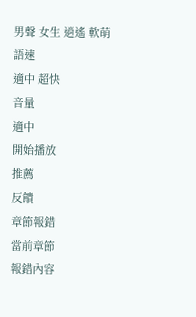男聲 女生 逍遙 軟萌
語速
適中 超快
音量
適中
開始播放
推薦
反饋
章節報錯
當前章節
報錯內容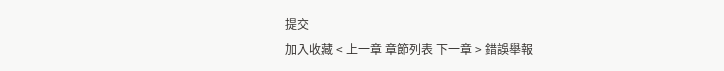提交
加入收藏 < 上一章 章節列表 下一章 > 錯誤舉報